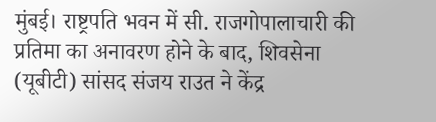मुंबई। राष्ट्रपति भवन में सी. राजगोपालाचारी की प्रतिमा का अनावरण होने के बाद, शिवसेना (यूबीटी) सांसद संजय राउत ने केंद्र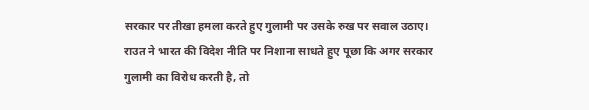सरकार पर तीखा हमला करते हुए गुलामी पर उसके रुख पर सवाल उठाए। राउत ने भारत की विदेश नीति पर निशाना साधते हुए पूछा कि अगर सरकार गुलामी का विरोध करती है, तो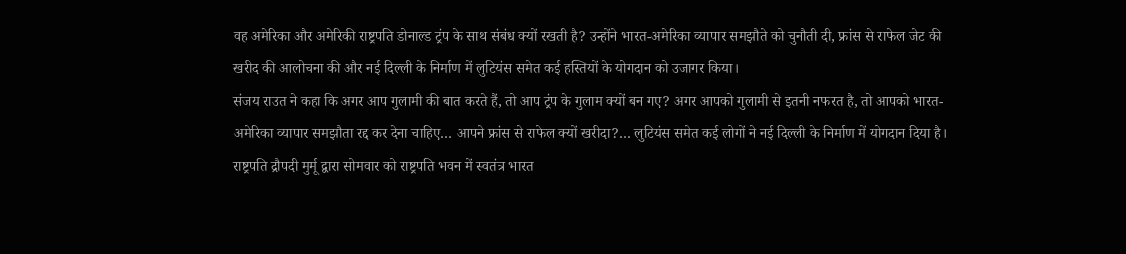वह अमेरिका और अमेरिकी राष्ट्रपति डोनाल्ड ट्रंप के साथ संबंध क्यों रखती है? उन्होंने भारत-अमेरिका व्यापार समझौते को चुनौती दी, फ्रांस से राफेल जेट की खरीद की आलोचना की और नई दिल्ली के निर्माण में लुटियंस समेत कई हस्तियों के योगदान को उजागर किया।
संजय राउत ने कहा कि अगर आप गुलामी की बात करते हैं, तो आप ट्रंप के गुलाम क्यों बन गए? अगर आपको गुलामी से इतनी नफरत है, तो आपको भारत-अमेरिका व्यापार समझौता रद्द कर देना चाहिए… आपने फ्रांस से राफेल क्यों खरीदा?… लुटियंस समेत कई लोगों ने नई दिल्ली के निर्माण में योगदान दिया है। राष्ट्रपति द्रौपदी मुर्मू द्वारा सोमवार को राष्ट्रपति भवन में स्वतंत्र भारत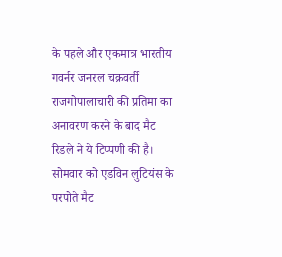के पहले और एकमात्र भारतीय गवर्नर जनरल चक्रवर्ती राजगोपालाचारी की प्रतिमा का अनावरण करने के बाद मैट रिडले ने ये टिप्पणी की है।
सोमवार को एडविन लुटियंस के परपोते मैट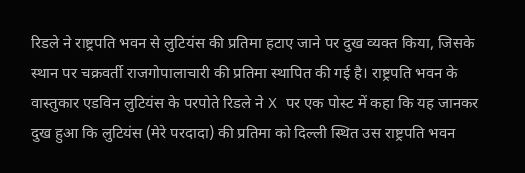रिडले ने राष्ट्रपति भवन से लुटियंस की प्रतिमा हटाए जाने पर दुख व्यक्त किया, जिसके स्थान पर चक्रवर्ती राजगोपालाचारी की प्रतिमा स्थापित की गई है। राष्ट्रपति भवन के वास्तुकार एडविन लुटियंस के परपोते रिडले ने X पर एक पोस्ट में कहा कि यह जानकर दुख हुआ कि लुटियंस (मेरे परदादा) की प्रतिमा को दिल्ली स्थित उस राष्ट्रपति भवन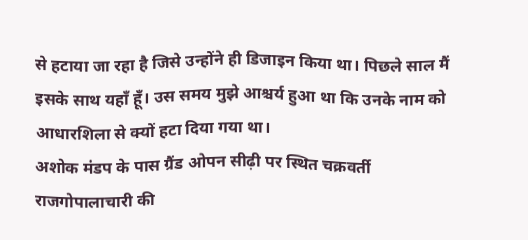से हटाया जा रहा है जिसे उन्होंने ही डिजाइन किया था। पिछले साल मैं इसके साथ यहाँ हूँ। उस समय मुझे आश्चर्य हुआ था कि उनके नाम को आधारशिला से क्यों हटा दिया गया था।
अशोक मंडप के पास ग्रैंड ओपन सीढ़ी पर स्थित चक्रवर्ती राजगोपालाचारी की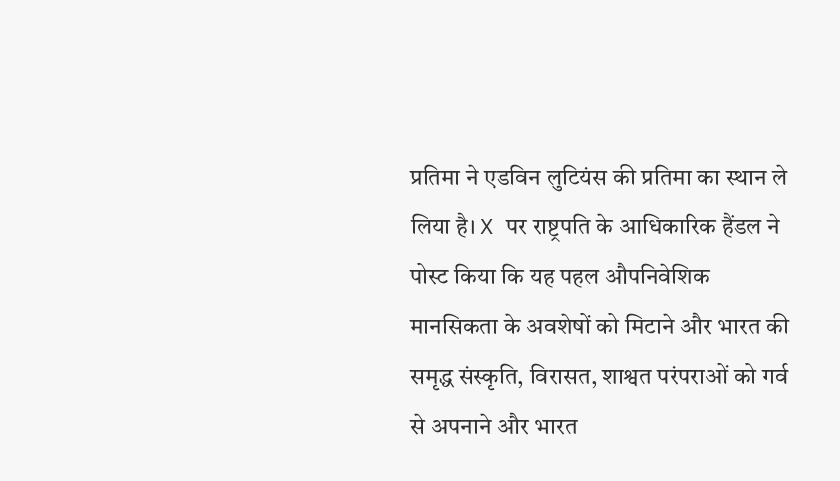प्रतिमा ने एडविन लुटियंस की प्रतिमा का स्थान ले लिया है। X पर राष्ट्रपति के आधिकारिक हैंडल ने पोस्ट किया कि यह पहल औपनिवेशिक मानसिकता के अवशेषों को मिटाने और भारत की समृद्ध संस्कृति, विरासत, शाश्वत परंपराओं को गर्व से अपनाने और भारत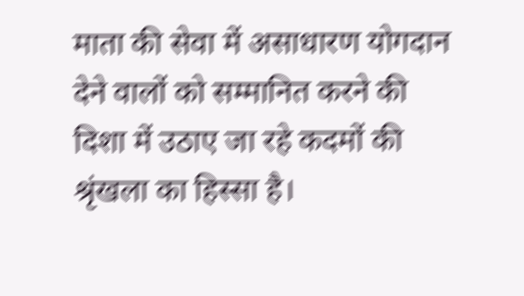माता की सेवा में असाधारण योगदान देने वालों को सम्मानित करने की दिशा में उठाए जा रहे कदमों की श्रृंखला का हिस्सा है।